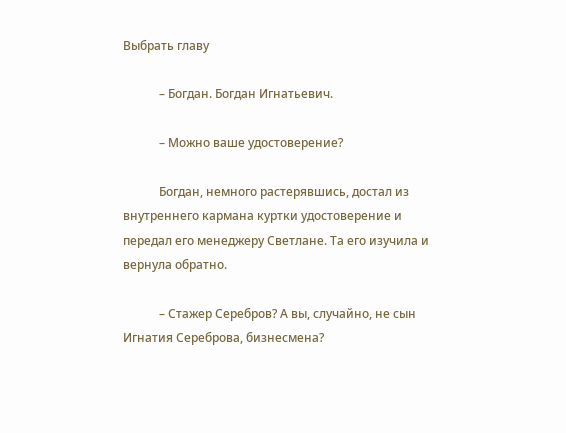Выбрать главу

            – Богдан. Богдан Игнатьевич.

            – Можно ваше удостоверение?

            Богдан, немного растерявшись, достал из внутреннего кармана куртки удостоверение и передал его менеджеру Светлане. Та его изучила и вернула обратно.

            – Стажер Серебров? А вы, случайно, не сын Игнатия Сереброва, бизнесмена?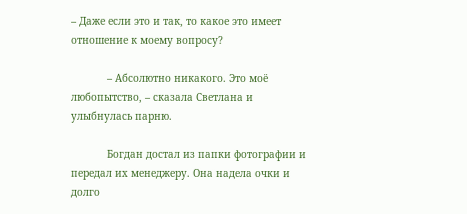– Даже если это и так, то какое это имеет отношение к моему вопросу?

            – Абсолютно никакого. Это моё любопытство, – сказала Светлана и улыбнулась парню.

            Богдан достал из папки фотографии и передал их менеджеру. Она надела очки и долго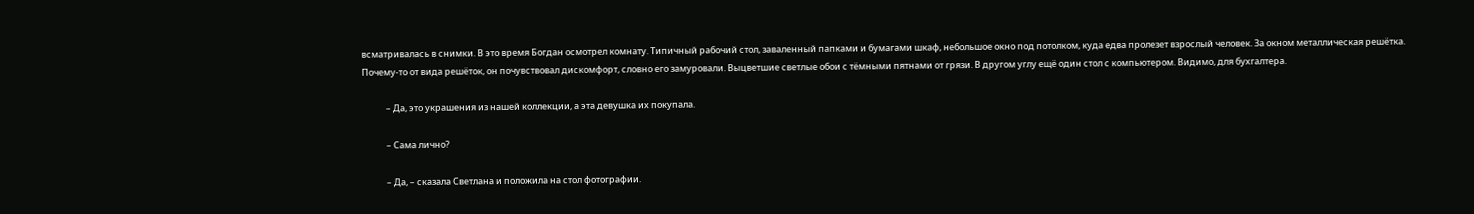всматривалась в снимки. В это время Богдан осмотрел комнату. Типичный рабочий стол, заваленный папками и бумагами шкаф, небольшое окно под потолком, куда едва пролезет взрослый человек. За окном металлическая решётка. Почему-то от вида решёток, он почувствовал дискомфорт, словно его замуровали. Выцветшие светлые обои с тёмными пятнами от грязи. В другом углу ещё один стол с компьютером. Видимо, для бухгалтера.

            – Да, это украшения из нашей коллекции, а эта девушка их покупала.

            – Сама лично?

            – Да, – сказала Светлана и положила на стол фотографии.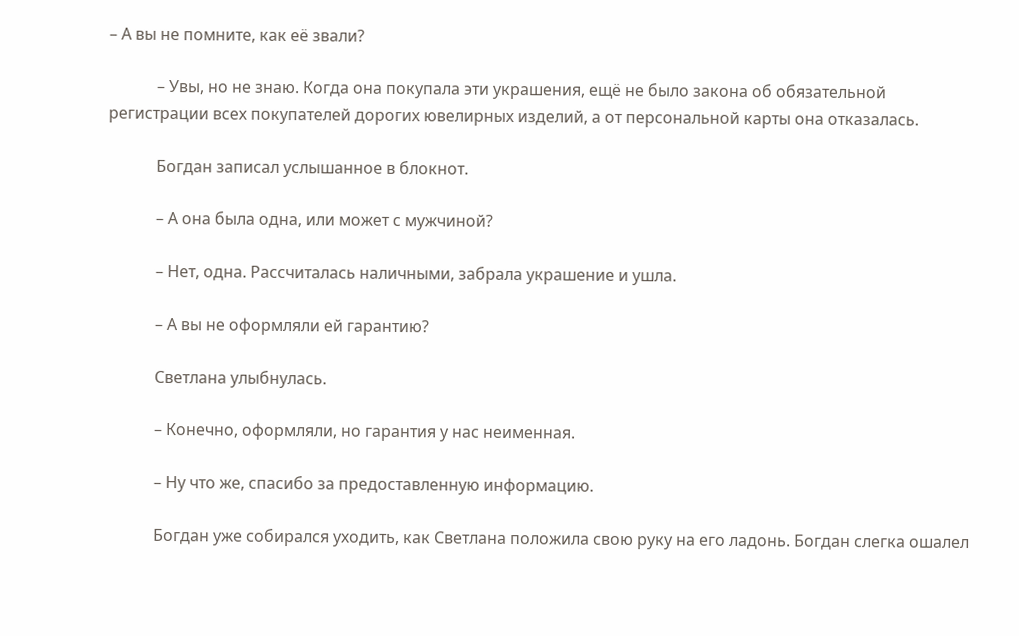– А вы не помните, как её звали?

            – Увы, но не знаю. Когда она покупала эти украшения, ещё не было закона об обязательной регистрации всех покупателей дорогих ювелирных изделий, а от персональной карты она отказалась.

            Богдан записал услышанное в блокнот.

            – А она была одна, или может с мужчиной?

            – Нет, одна. Рассчиталась наличными, забрала украшение и ушла.

            – А вы не оформляли ей гарантию?

            Светлана улыбнулась.

            – Конечно, оформляли, но гарантия у нас неименная.

            – Ну что же, спасибо за предоставленную информацию.

            Богдан уже собирался уходить, как Светлана положила свою руку на его ладонь. Богдан слегка ошалел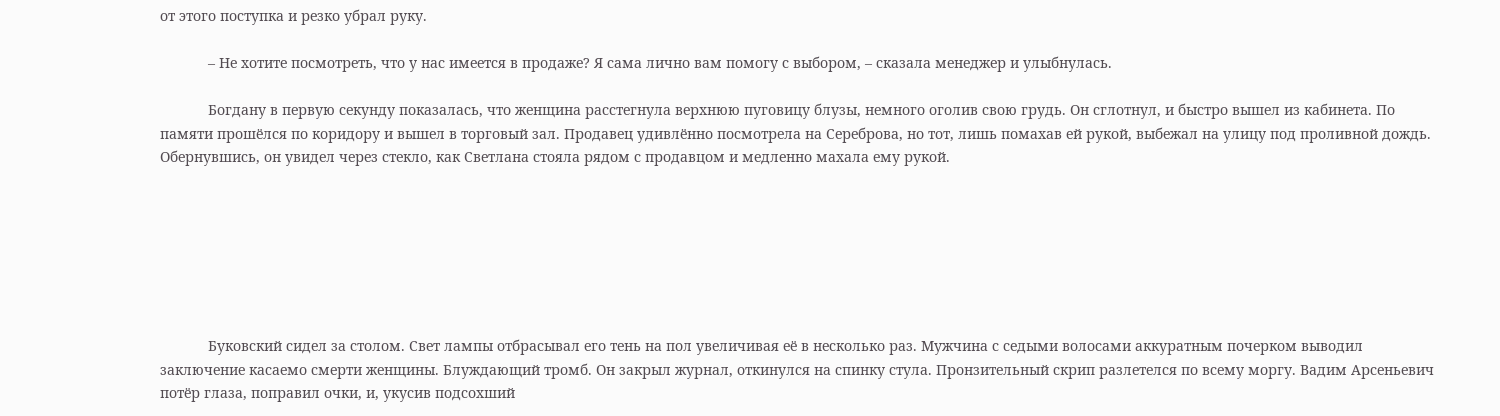от этого поступка и резко убрал руку.

            – Не хотите посмотреть, что у нас имеется в продаже? Я сама лично вам помогу с выбором, – сказала менеджер и улыбнулась.

            Богдану в первую секунду показалась, что женщина расстегнула верхнюю пуговицу блузы, немного оголив свою грудь. Он сглотнул, и быстро вышел из кабинета. По памяти прошёлся по коридору и вышел в торговый зал. Продавец удивлённо посмотрела на Сереброва, но тот, лишь помахав ей рукой, выбежал на улицу под проливной дождь. Обернувшись, он увидел через стекло, как Светлана стояла рядом с продавцом и медленно махала ему рукой.







            Буковский сидел за столом. Свет лампы отбрасывал его тень на пол увеличивая её в несколько раз. Мужчина с седыми волосами аккуратным почерком выводил заключение касаемо смерти женщины. Блуждающий тромб. Он закрыл журнал, откинулся на спинку стула. Пронзительный скрип разлетелся по всему моргу. Вадим Арсеньевич потёр глаза, поправил очки, и, укусив подсохший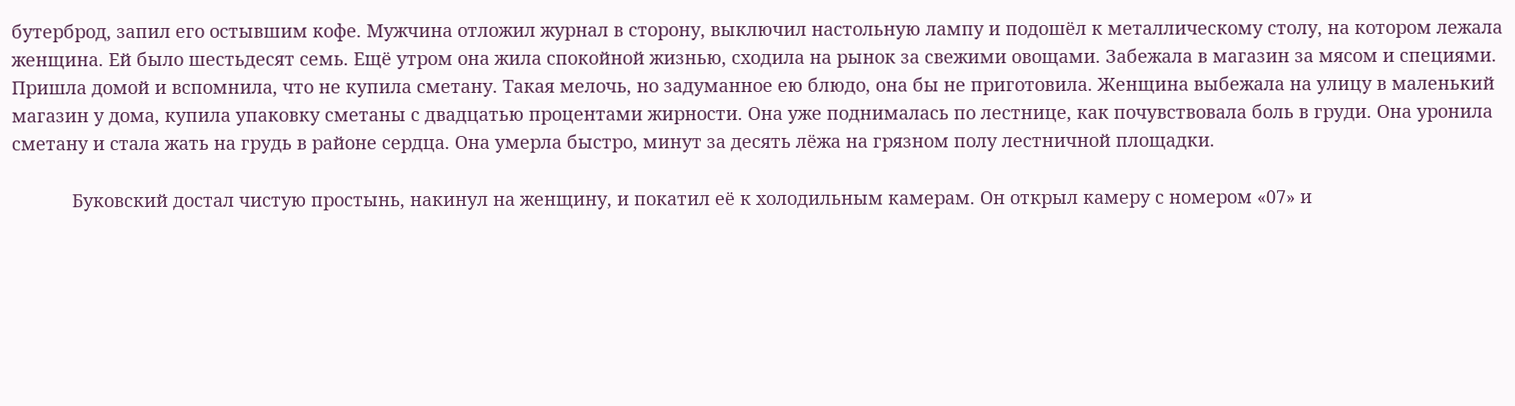бутерброд, запил его остывшим кофе. Мужчина отложил журнал в сторону, выключил настольную лампу и подошёл к металлическому столу, на котором лежала женщина. Ей было шестьдесят семь. Ещё утром она жила спокойной жизнью, сходила на рынок за свежими овощами. Забежала в магазин за мясом и специями. Пришла домой и вспомнила, что не купила сметану. Такая мелочь, но задуманное ею блюдо, она бы не приготовила. Женщина выбежала на улицу в маленький магазин у дома, купила упаковку сметаны с двадцатью процентами жирности. Она уже поднималась по лестнице, как почувствовала боль в груди. Она уронила сметану и стала жать на грудь в районе сердца. Она умерла быстро, минут за десять лёжа на грязном полу лестничной площадки.

            Буковский достал чистую простынь, накинул на женщину, и покатил её к холодильным камерам. Он открыл камеру с номером «07» и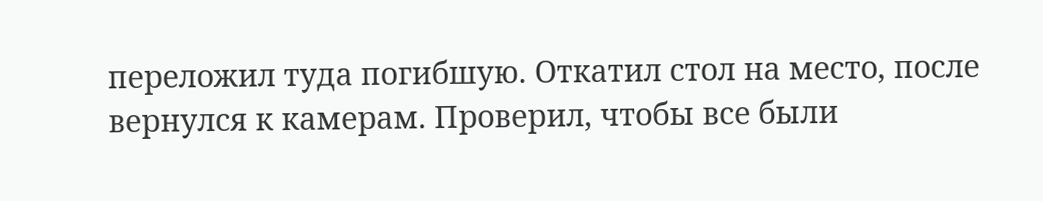переложил туда погибшую. Откатил стол на место, после вернулся к камерам. Проверил, чтобы все были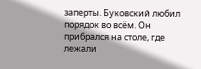заперты. Буковский любил порядок во всём. Он прибрался на столе, где лежали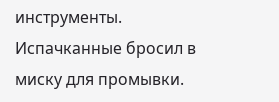инструменты. Испачканные бросил в миску для промывки.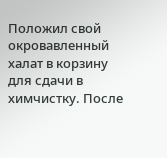Положил свой окровавленный халат в корзину для сдачи в химчистку. После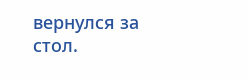вернулся за стол.